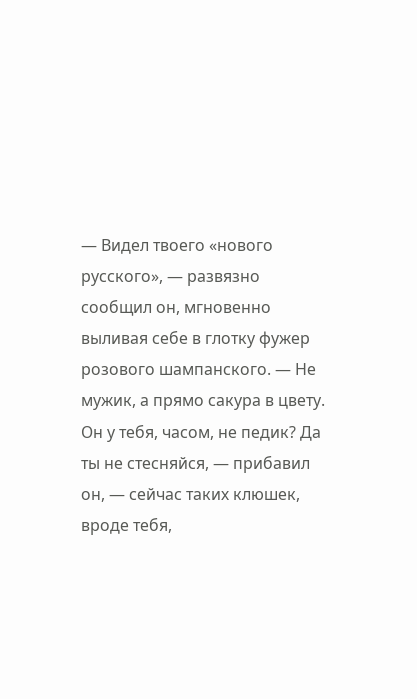— Видел твоего «нового русского», — развязно сообщил он, мгновенно выливая себе в глотку фужер розового шампанского. — Не мужик, а прямо сакура в цвету. Он у тебя, часом, не педик? Да ты не стесняйся, — прибавил он, — сейчас таких клюшек, вроде тебя,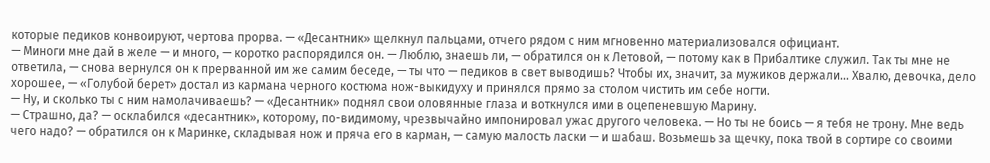которые педиков конвоируют, чертова прорва. — «Десантник» щелкнул пальцами, отчего рядом с ним мгновенно материализовался официант.
— Миноги мне дай в желе — и много, — коротко распорядился он. — Люблю, знаешь ли, — обратился он к Летовой, — потому как в Прибалтике служил. Так ты мне не ответила, — снова вернулся он к прерванной им же самим беседе, — ты что — педиков в свет выводишь? Чтобы их, значит, за мужиков держали… Хвалю, девочка, дело хорошее, — «Голубой берет» достал из кармана черного костюма нож-выкидуху и принялся прямо за столом чистить им себе ногти.
— Ну, и сколько ты с ним намолачиваешь? — «Десантник» поднял свои оловянные глаза и воткнулся ими в оцепеневшую Марину.
— Страшно, да? — осклабился «десантник», которому, по-видимому, чрезвычайно импонировал ужас другого человека. — Но ты не боись — я тебя не трону. Мне ведь чего надо? — обратился он к Маринке, складывая нож и пряча его в карман, — самую малость ласки — и шабаш. Возьмешь за щечку, пока твой в сортире со своими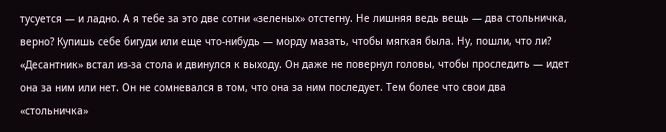тусуется — и ладно. А я тебе за это две сотни «зеленых» отстегну. Не лишняя ведь вещь — два стольничка, верно? Купишь себе бигуди или еще что-нибудь — морду мазать, чтобы мягкая была. Ну, пошли, что ли?
«Десантник» встал из-за стола и двинулся к выходу. Он даже не повернул головы, чтобы проследить — идет она за ним или нет. Он не сомневался в том, что она за ним последует. Тем более что свои два «стольничка»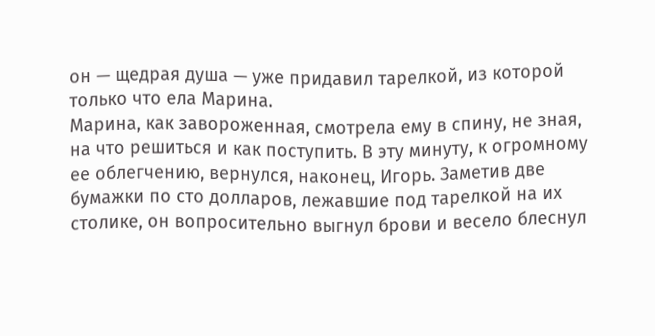он — щедрая душа — уже придавил тарелкой, из которой только что ела Марина.
Марина, как завороженная, смотрела ему в спину, не зная, на что решиться и как поступить. В эту минуту, к огромному ее облегчению, вернулся, наконец, Игорь. Заметив две бумажки по сто долларов, лежавшие под тарелкой на их столике, он вопросительно выгнул брови и весело блеснул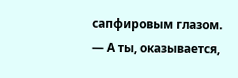сапфировым глазом.
— А ты, оказывается,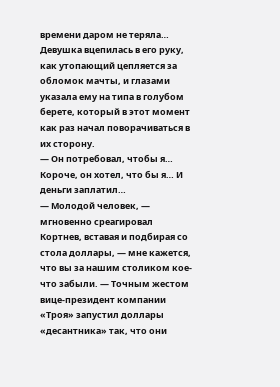времени даром не теряла…
Девушка вцепилась в его руку, как утопающий цепляется за обломок мачты, и глазами указала ему на типа в голубом берете, который в этот момент как раз начал поворачиваться в их сторону.
— Он потребовал, чтобы я… Короче, он хотел, что бы я… И деньги заплатил…
— Молодой человек, — мгновенно среагировал Кортнев, вставая и подбирая со стола доллары, — мне кажется, что вы за нашим столиком кое-что забыли. — Точным жестом вице-президент компании «Троя» запустил доллары «десантника» так, что они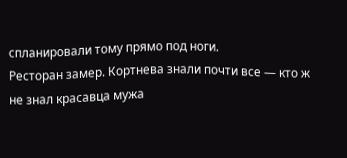спланировали тому прямо под ноги.
Ресторан замер. Кортнева знали почти все — кто ж не знал красавца мужа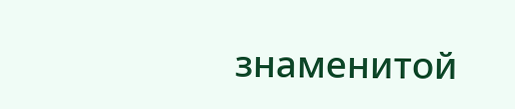знаменитой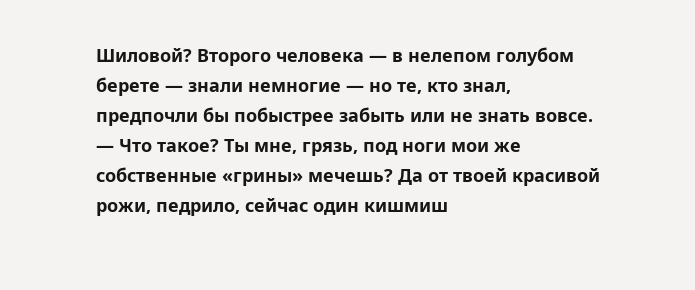Шиловой? Второго человека — в нелепом голубом берете — знали немногие — но те, кто знал, предпочли бы побыстрее забыть или не знать вовсе.
— Что такое? Ты мне, грязь, под ноги мои же собственные «грины» мечешь? Да от твоей красивой рожи, педрило, сейчас один кишмиш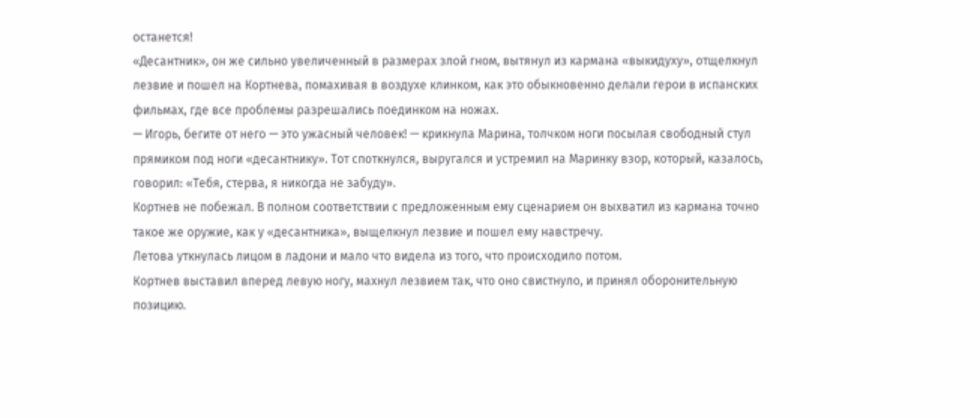останется!
«Десантник», он же сильно увеличенный в размерах злой гном, вытянул из кармана «выкидуху», отщелкнул лезвие и пошел на Кортнева, помахивая в воздухе клинком, как это обыкновенно делали герои в испанских фильмах, где все проблемы разрешались поединком на ножах.
— Игорь, бегите от него — это ужасный человек! — крикнула Марина, толчком ноги посылая свободный стул прямиком под ноги «десантнику». Тот споткнулся, выругался и устремил на Маринку взор, который, казалось, говорил: «Тебя, стерва, я никогда не забуду».
Кортнев не побежал. В полном соответствии с предложенным ему сценарием он выхватил из кармана точно такое же оружие, как у «десантника», выщелкнул лезвие и пошел ему навстречу.
Летова уткнулась лицом в ладони и мало что видела из того, что происходило потом.
Кортнев выставил вперед левую ногу, махнул лезвием так, что оно свистнуло, и принял оборонительную позицию.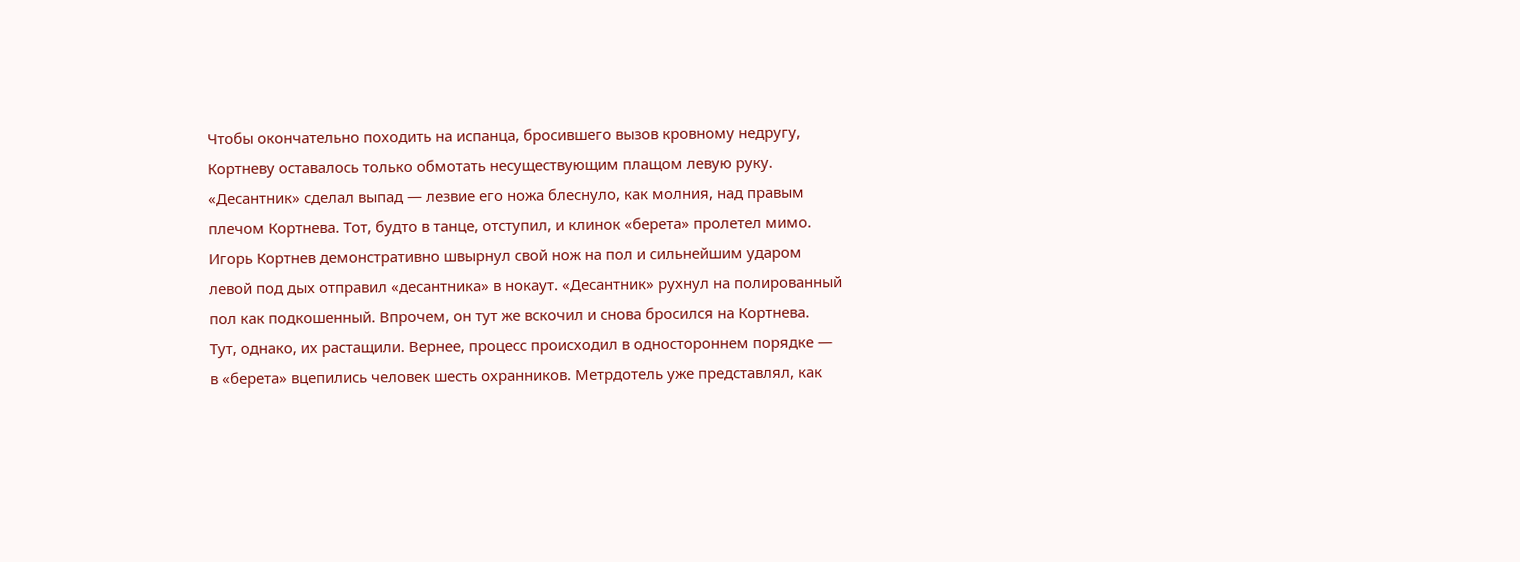Чтобы окончательно походить на испанца, бросившего вызов кровному недругу, Кортневу оставалось только обмотать несуществующим плащом левую руку.
«Десантник» сделал выпад — лезвие его ножа блеснуло, как молния, над правым плечом Кортнева. Тот, будто в танце, отступил, и клинок «берета» пролетел мимо. Игорь Кортнев демонстративно швырнул свой нож на пол и сильнейшим ударом левой под дых отправил «десантника» в нокаут. «Десантник» рухнул на полированный пол как подкошенный. Впрочем, он тут же вскочил и снова бросился на Кортнева.
Тут, однако, их растащили. Вернее, процесс происходил в одностороннем порядке — в «берета» вцепились человек шесть охранников. Метрдотель уже представлял, как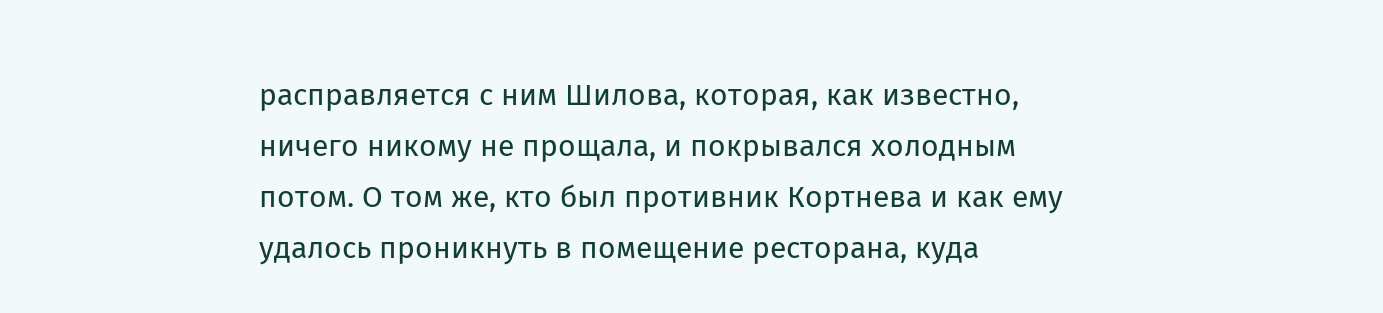расправляется с ним Шилова, которая, как известно, ничего никому не прощала, и покрывался холодным потом. О том же, кто был противник Кортнева и как ему удалось проникнуть в помещение ресторана, куда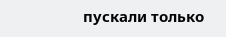пускали только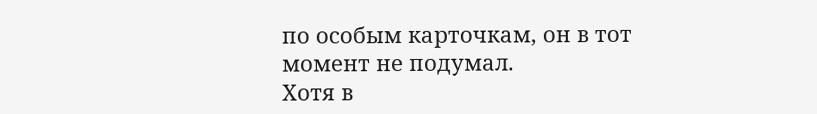по особым карточкам, он в тот момент не подумал.
Хотя в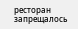ресторан запрещалось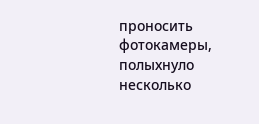проносить фотокамеры, полыхнуло несколько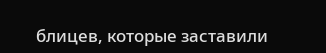блицев, которые заставили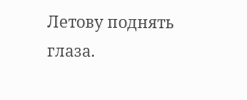Летову поднять глаза.